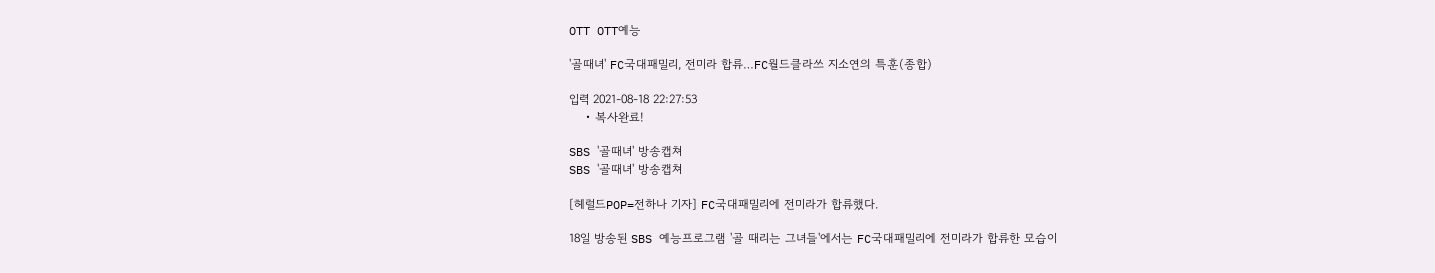OTT OTT예능

'골때녀' FC국대패밀리, 전미라 합류…FC월드클라쓰 지소연의 특훈(종합)

입력 2021-08-18 22:27:53
    • 복사완료!

SBS '골때녀' 방송캡쳐
SBS '골때녀' 방송캡쳐

[헤럴드POP=전하나 기자] FC국대패밀리에 전미라가 합류했다.

18일 방송된 SBS 예능프로그램 '골 때리는 그녀들'에서는 FC국대패밀리에 전미라가 합류한 모습이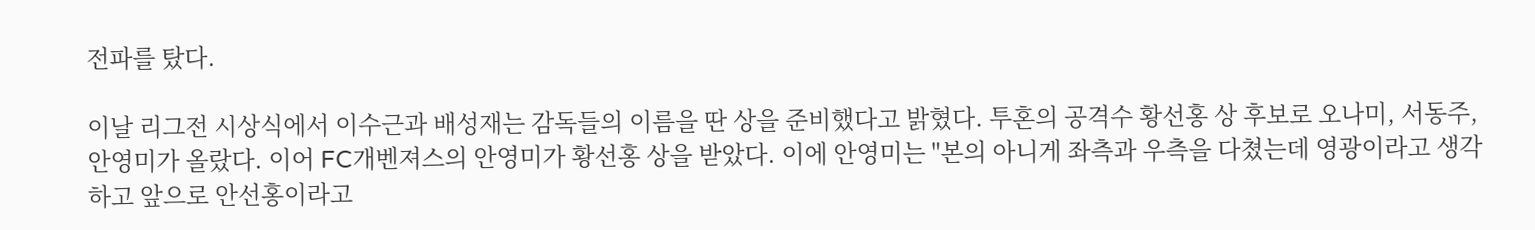전파를 탔다.

이날 리그전 시상식에서 이수근과 배성재는 감독들의 이름을 딴 상을 준비했다고 밝혔다. 투혼의 공격수 황선홍 상 후보로 오나미, 서동주, 안영미가 올랐다. 이어 FC개벤져스의 안영미가 황선홍 상을 받았다. 이에 안영미는 "본의 아니게 좌측과 우측을 다쳤는데 영광이라고 생각하고 앞으로 안선홍이라고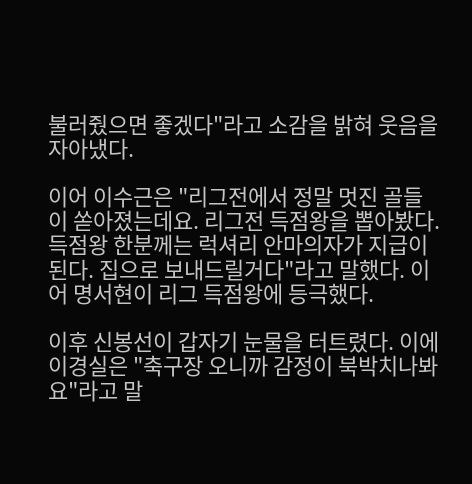불러줬으면 좋겠다"라고 소감을 밝혀 웃음을 자아냈다.

이어 이수근은 "리그전에서 정말 멋진 골들이 쏟아졌는데요. 리그전 득점왕을 뽑아봤다. 득점왕 한분께는 럭셔리 안마의자가 지급이 된다. 집으로 보내드릴거다"라고 말했다. 이어 명서현이 리그 득점왕에 등극했다.

이후 신봉선이 갑자기 눈물을 터트렸다. 이에 이경실은 "축구장 오니까 감정이 북박치나봐요"라고 말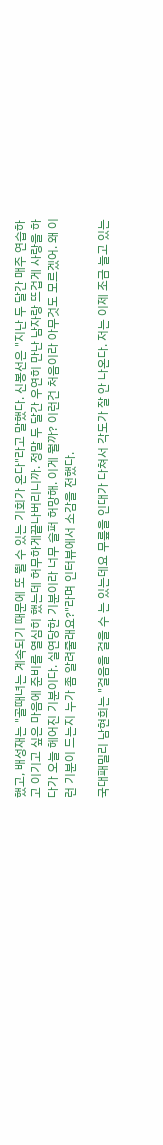했고, 배성재는 "골때녀는 계속되기 때문에 또 뛸 수 있는 기회가 온다"라고 말했다. 신봉선은 "지난 두 달간 매주 연습하고 이기고 싶은 마음에 준비를 열심히 했는데 허무하게끝나버리니까. 정말 두 달간 우연히 만난 남자랑 뜨겁게 사랑을 하다가 오늘 헤어진 기분이다. 실연당한 기분이라 너무 슬퍼 허망해. 이게 뭘까? 이런건 처음이라 아무것도 모르겠어. 왜 이런 기분이 드는지 누가 좀 알려줄래요?"라며 인터뷰에서 소감을 전했다.

국대패밀리 남현희는 "걸음을 걸을 수 는 있는데요 무릎을 인대가 다쳐서 각도가 잘 안 나온다. 저는 이제 조금 늘고 있는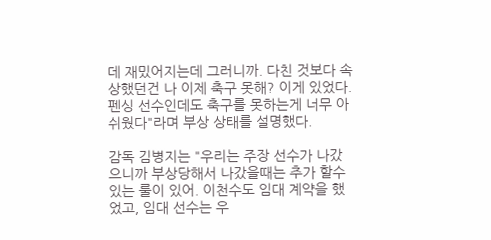데 재밌어지는데 그러니까. 다친 것보다 속상했던건 나 이제 축구 못해? 이게 있었다. 펜싱 선수인데도 축구를 못하는게 너무 아쉬웠다"라며 부상 상태를 설명했다.

감독 김병지는 "우리는 주장 선수가 나갔으니까 부상당해서 나갔을때는 추가 할수 있는 룰이 있어. 이천수도 임대 계약을 했었고, 임대 선수는 우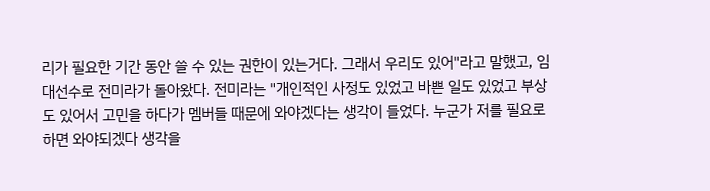리가 필요한 기간 동안 쓸 수 있는 권한이 있는거다. 그래서 우리도 있어"라고 말했고, 임대선수로 전미라가 돌아왔다. 전미라는 "개인적인 사정도 있었고 바쁜 일도 있었고 부상도 있어서 고민을 하다가 멤버들 때문에 와야겠다는 생각이 들었다. 누군가 저를 필요로 하면 와야되겠다 생각을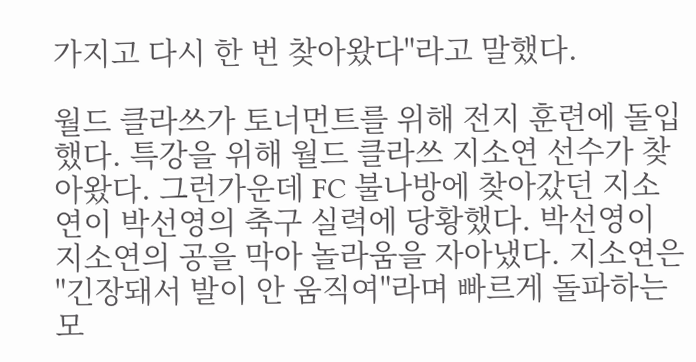가지고 다시 한 번 찾아왔다"라고 말했다.

월드 클라쓰가 토너먼트를 위해 전지 훈련에 돌입했다. 특강을 위해 월드 클라쓰 지소연 선수가 찾아왔다. 그런가운데 FC 불나방에 찾아갔던 지소연이 박선영의 축구 실력에 당황했다. 박선영이 지소연의 공을 막아 놀라움을 자아냈다. 지소연은 "긴장돼서 발이 안 움직여"라며 빠르게 돌파하는 모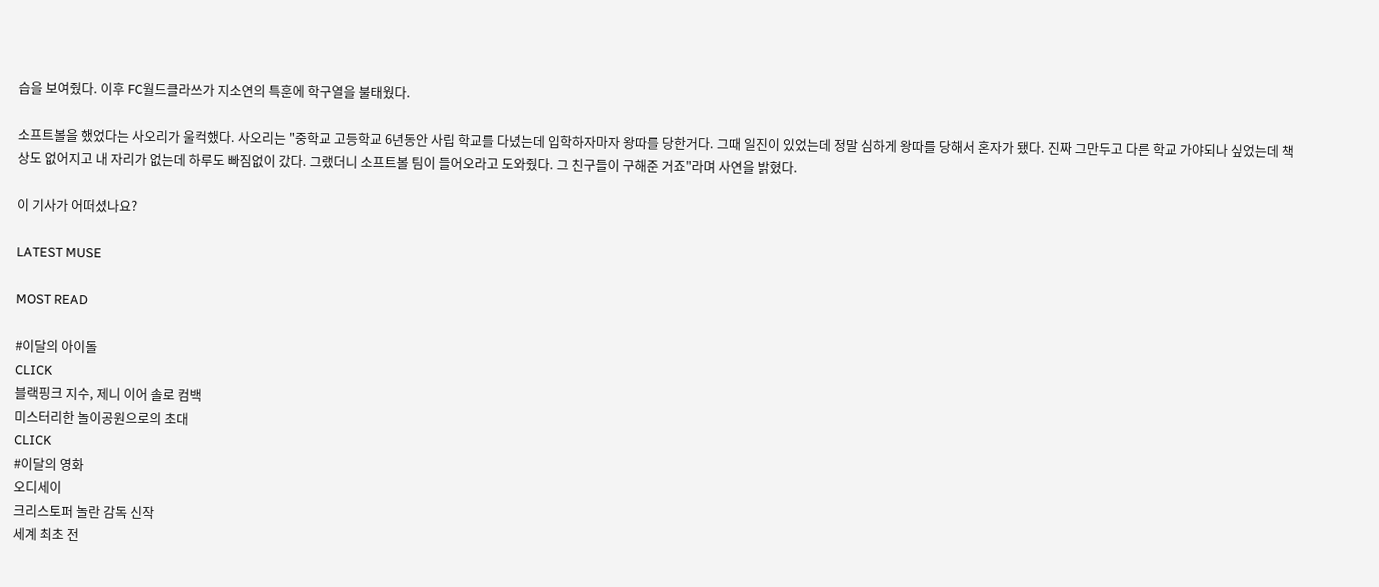습을 보여줬다. 이후 FC월드클라쓰가 지소연의 특훈에 학구열을 불태웠다.

소프트볼을 했었다는 사오리가 울컥했다. 사오리는 "중학교 고등학교 6년동안 사립 학교를 다녔는데 입학하자마자 왕따를 당한거다. 그때 일진이 있었는데 정말 심하게 왕따를 당해서 혼자가 됐다. 진짜 그만두고 다른 학교 가야되나 싶었는데 책상도 없어지고 내 자리가 없는데 하루도 빠짐없이 갔다. 그랬더니 소프트볼 팀이 들어오라고 도와줬다. 그 친구들이 구해준 거죠"라며 사연을 밝혔다.

이 기사가 어떠셨나요?

LATEST MUSE

MOST READ

#이달의 아이돌
CLICK
블랙핑크 지수, 제니 이어 솔로 컴백
미스터리한 놀이공원으로의 초대
CLICK
#이달의 영화
오디세이
크리스토퍼 놀란 감독 신작
세계 최초 전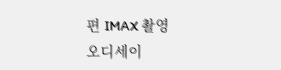편 IMAX 촬영
오디세이